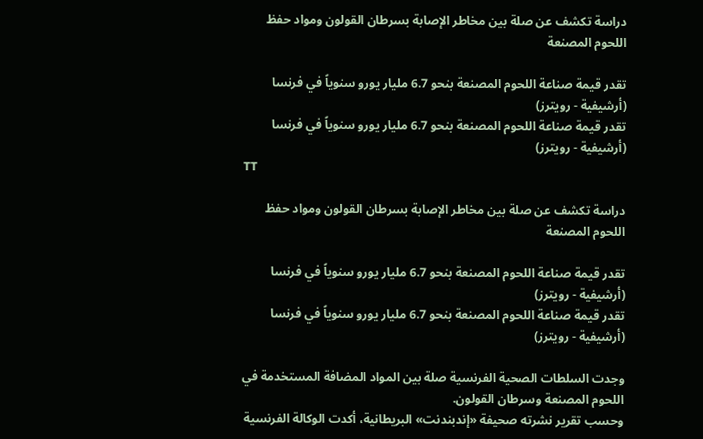دراسة تكشف عن صلة بين مخاطر الإصابة بسرطان القولون ومواد حفظ اللحوم المصنعة

تقدر قيمة صناعة اللحوم المصنعة بنحو 6.7 مليار يورو سنوياً في فرنسا (أرشيفية - رويترز)
تقدر قيمة صناعة اللحوم المصنعة بنحو 6.7 مليار يورو سنوياً في فرنسا (أرشيفية - رويترز)
TT

دراسة تكشف عن صلة بين مخاطر الإصابة بسرطان القولون ومواد حفظ اللحوم المصنعة

تقدر قيمة صناعة اللحوم المصنعة بنحو 6.7 مليار يورو سنوياً في فرنسا (أرشيفية - رويترز)
تقدر قيمة صناعة اللحوم المصنعة بنحو 6.7 مليار يورو سنوياً في فرنسا (أرشيفية - رويترز)

وجدت السلطات الصحية الفرنسية صلة بين المواد المضافة المستخدمة في اللحوم المصنعة وسرطان القولون.
وحسب تقرير نشرته صحيفة «إندبندنت» البريطانية، أكدت الوكالة الفرنسية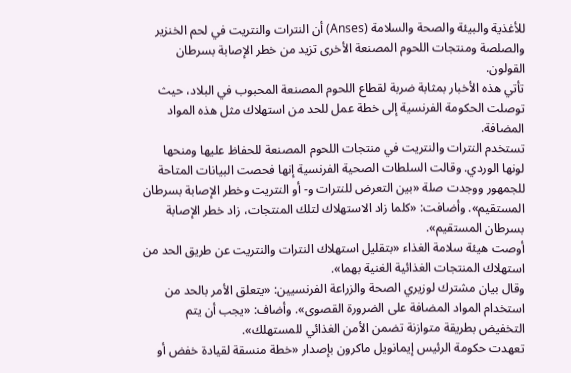للأغذية والبيئة والصحة والسلامة (Anses) أن النترات والنتريت في لحم الخنزير والصلصة ومنتجات اللحوم المصنعة الأخرى تزيد من خطر الإصابة بسرطان القولون.
تأتي هذه الأخبار بمثابة ضربة لقطاع اللحوم المصنعة المحبوب في البلاد، حيث توصلت الحكومة الفرنسية إلى خطة عمل للحد من استهلاك مثل هذه المواد المضافة.
تستخدم النترات والنتريت في منتجات اللحوم المصنعة للحفاظ عليها ومنحها لونها الوردي. وقالت السلطات الصحية الفرنسية إنها فحصت البيانات المتاحة للجمهور ووجدت صلة «بين التعرض للنترات و- أو النتريت وخطر الإصابة بسرطان المستقيم». وأضافت: «كلما زاد الاستهلاك لتلك المنتجات، زاد خطر الإصابة بسرطان المستقيم».
أوصت هيئة سلامة الغذاء «بتقليل استهلاك النترات والنتريت عن طريق الحد من استهلاك المنتجات الغذائية الغنية بهما».
وقال بيان مشترك لوزيري الصحة والزراعة الفرنسيين: «يتعلق الأمر بالحد من استخدام المواد المضافة على الضرورة القصوى». وأضاف: «يجب أن يتم التخفيض بطريقة متوازنة تضمن الأمن الغذائي للمستهلك».
تعهدت حكومة الرئيس إيمانويل ماكرون بإصدار «خطة منسقة لقيادة خفض أو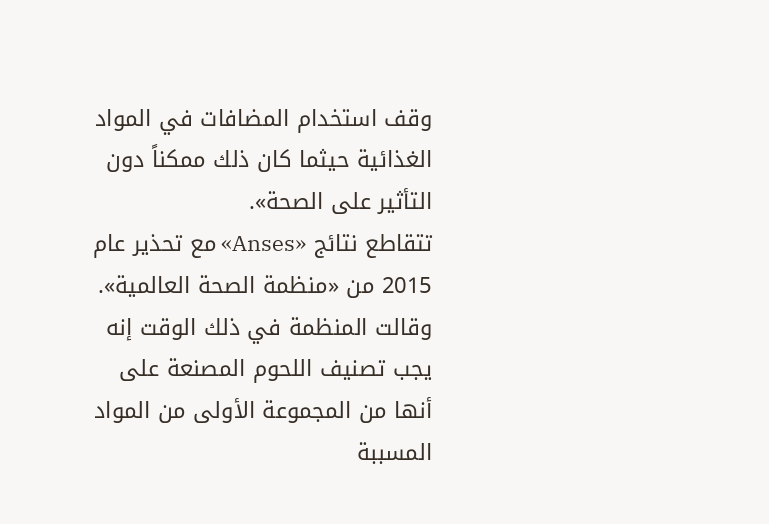وقف استخدام المضافات في المواد الغذائية حيثما كان ذلك ممكناً دون التأثير على الصحة».
تتقاطع نتائج «Anses» مع تحذير عام 2015 من «منظمة الصحة العالمية».
وقالت المنظمة في ذلك الوقت إنه يجب تصنيف اللحوم المصنعة على أنها من المجموعة الأولى من المواد المسببة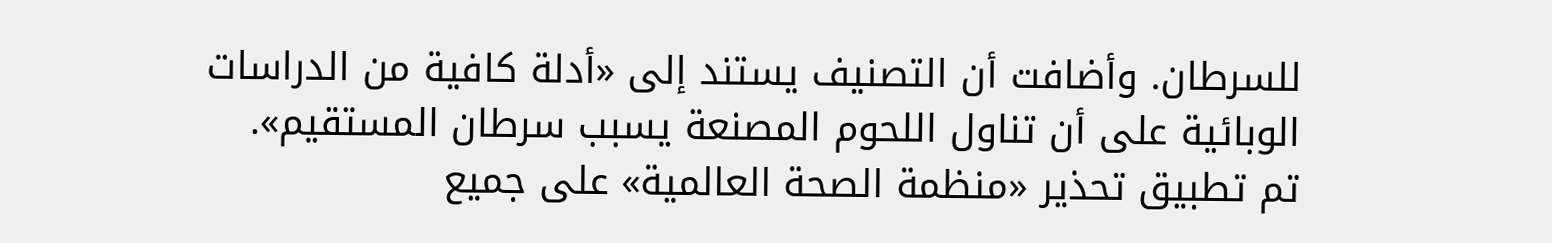للسرطان. وأضافت أن التصنيف يستند إلى «أدلة كافية من الدراسات الوبائية على أن تناول اللحوم المصنعة يسبب سرطان المستقيم».
تم تطبيق تحذير «منظمة الصحة العالمية» على جميع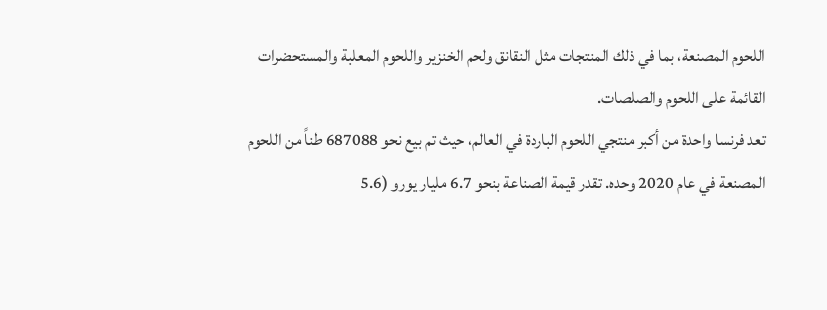اللحوم المصنعة، بما في ذلك المنتجات مثل النقانق ولحم الخنزير واللحوم المعلبة والمستحضرات القائمة على اللحوم والصلصات.
تعد فرنسا واحدة من أكبر منتجي اللحوم الباردة في العالم، حيث تم بيع نحو 687088 طناً من اللحوم المصنعة في عام 2020 وحده. تقدر قيمة الصناعة بنحو 6.7 مليار يورو (5.6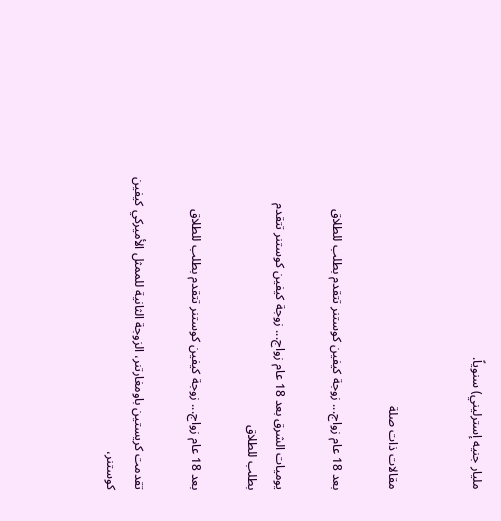مليار جنيه إسترليني) سنوياً.


مقالات ذات صلة

بعد 18 عام زواج... زوجة كيفين كوستنر تتقدم بطلب للطلاق

يوميات الشرق بعد 18 عام زواج... زوجة كيفين كوستنر تتقدم بطلب للطلاق

بعد 18 عام زواج... زوجة كيفين كوستنر تتقدم بطلب للطلاق

تقدمت كريستين باومغارتنر، الزوجة الثانية للممثل الأميركي كيفين كوستنر،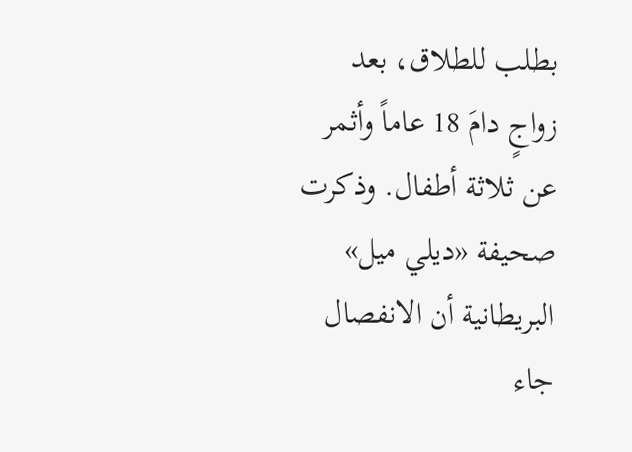بطلب للطلاق، بعد زواجٍ دامَ 18 عاماً وأثمر عن ثلاثة أطفال. وذكرت صحيفة «ديلي ميل» البريطانية أن الانفصال جاء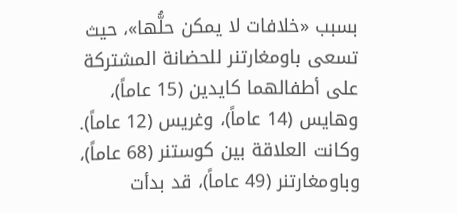بسبب «خلافات لا يمكن حلُّها»، حيث تسعى باومغارتنر للحضانة المشتركة على أطفالهما كايدين (15 عاماً)، وهايس (14 عاماً)، وغريس (12 عاماً). وكانت العلاقة بين كوستنر (68 عاماً)، وباومغارتنر (49 عاماً)، قد بدأت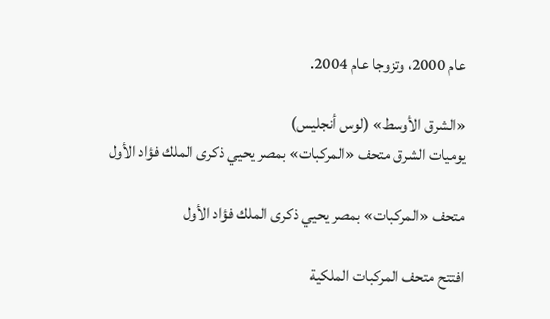عام 2000، وتزوجا عام 2004.

«الشرق الأوسط» (لوس أنجليس)
يوميات الشرق متحف «المركبات» بمصر يحيي ذكرى الملك فؤاد الأول

متحف «المركبات» بمصر يحيي ذكرى الملك فؤاد الأول

افتتح متحف المركبات الملكية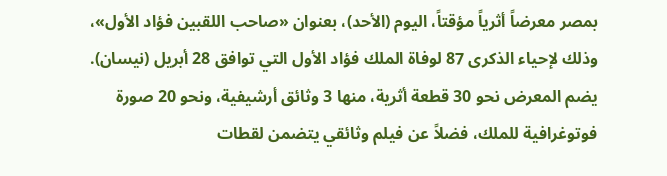بمصر معرضاً أثرياً مؤقتاً، اليوم (الأحد)، بعنوان «صاحب اللقبين فؤاد الأول»، وذلك لإحياء الذكرى 87 لوفاة الملك فؤاد الأول التي توافق 28 أبريل (نيسان). يضم المعرض نحو 30 قطعة أثرية، منها 3 وثائق أرشيفية، ونحو 20 صورة فوتوغرافية للملك، فضلاً عن فيلم وثائقي يتضمن لقطات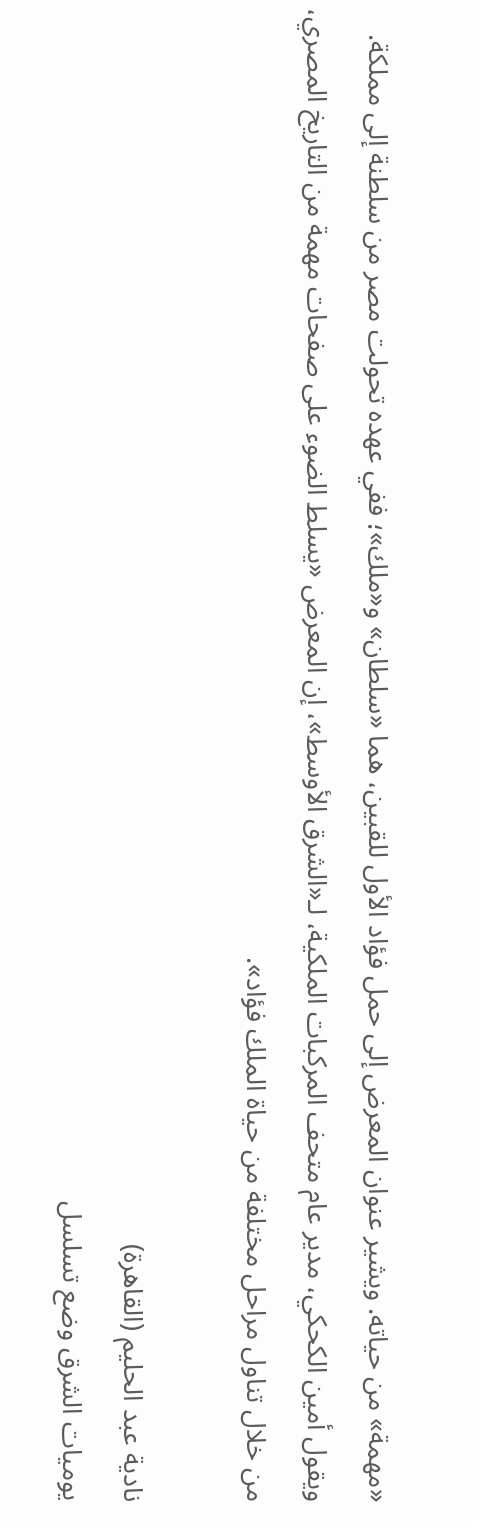«مهمة» من حياته. ويشير عنوان المعرض إلى حمل فؤاد الأول للقبين، هما «سلطان» و«ملك»؛ ففي عهده تحولت مصر من سلطنة إلى مملكة. ويقول أمين الكحكي، مدير عام متحف المركبات الملكية، لـ«الشرق الأوسط»، إن المعرض «يسلط الضوء على صفحات مهمة من التاريخ المصري، من خلال تناول مراحل مختلفة من حياة الملك فؤاد».

نادية عبد الحليم (القاهرة)
يوميات الشرق وضع تسلسل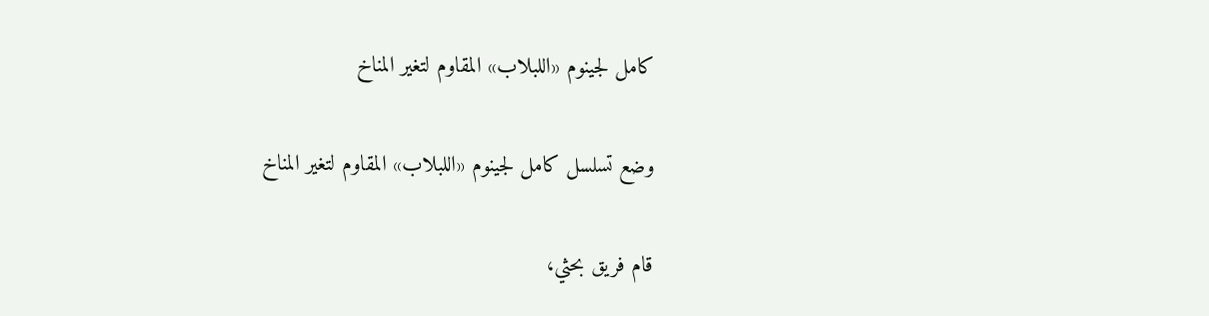كامل لجينوم «اللبلاب» المقاوم لتغير المناخ

وضع تسلسل كامل لجينوم «اللبلاب» المقاوم لتغير المناخ

قام فريق بحثي،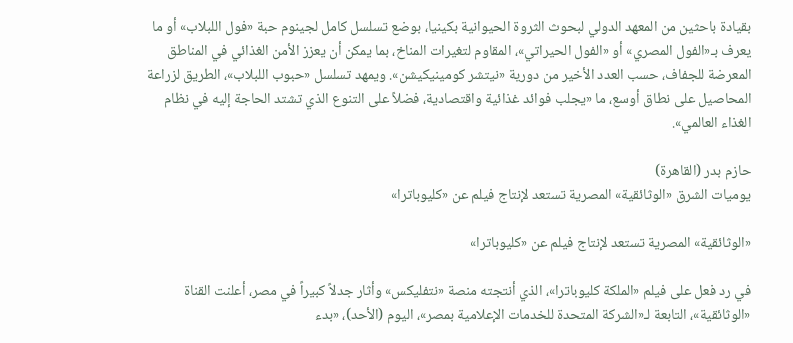بقيادة باحثين من المعهد الدولي لبحوث الثروة الحيوانية بكينيا، بوضع تسلسل كامل لجينوم حبة «فول اللبلاب» أو ما يعرف بـ«الفول المصري» أو «الفول الحيراتي»، المقاوم لتغيرات المناخ، بما يمكن أن يعزز الأمن الغذائي في المناطق المعرضة للجفاف، حسب العدد الأخير من دورية «نيتشر كومينيكيشن». ويمهد تسلسل «حبوب اللبلاب»، الطريق لزراعة المحاصيل على نطاق أوسع، ما «يجلب فوائد غذائية واقتصادية، فضلاً على التنوع الذي تشتد الحاجة إليه في نظام الغذاء العالمي».

حازم بدر (القاهرة)
يوميات الشرق «الوثائقية» المصرية تستعد لإنتاج فيلم عن «كليوباترا»

«الوثائقية» المصرية تستعد لإنتاج فيلم عن «كليوباترا»

في رد فعل على فيلم «الملكة كليوباترا»، الذي أنتجته منصة «نتفليكس» وأثار جدلاً كبيراً في مصر، أعلنت القناة «الوثائقية»، التابعة لـ«الشركة المتحدة للخدمات الإعلامية بمصر»، اليوم (الأحد)، «بدء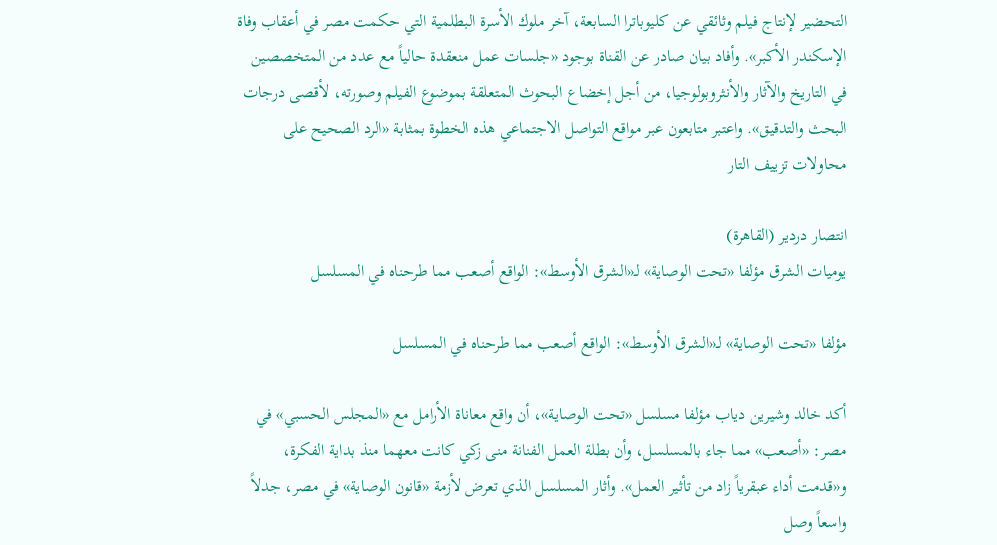التحضير لإنتاج فيلم وثائقي عن كليوباترا السابعة، آخر ملوك الأسرة البطلمية التي حكمت مصر في أعقاب وفاة الإسكندر الأكبر». وأفاد بيان صادر عن القناة بوجود «جلسات عمل منعقدة حالياً مع عدد من المتخصصين في التاريخ والآثار والأنثروبولوجيا، من أجل إخضاع البحوث المتعلقة بموضوع الفيلم وصورته، لأقصى درجات البحث والتدقيق». واعتبر متابعون عبر مواقع التواصل الاجتماعي هذه الخطوة بمثابة «الرد الصحيح على محاولات تزييف التار

انتصار دردير (القاهرة)
يوميات الشرق مؤلفا «تحت الوصاية» لـ«الشرق الأوسط»: الواقع أصعب مما طرحناه في المسلسل

مؤلفا «تحت الوصاية» لـ«الشرق الأوسط»: الواقع أصعب مما طرحناه في المسلسل

أكد خالد وشيرين دياب مؤلفا مسلسل «تحت الوصاية»، أن واقع معاناة الأرامل مع «المجلس الحسبي» في مصر: «أصعب» مما جاء بالمسلسل، وأن بطلة العمل الفنانة منى زكي كانت معهما منذ بداية الفكرة، و«قدمت أداء عبقرياً زاد من تأثير العمل». وأثار المسلسل الذي تعرض لأزمة «قانون الوصاية» في مصر، جدلاً واسعاً وصل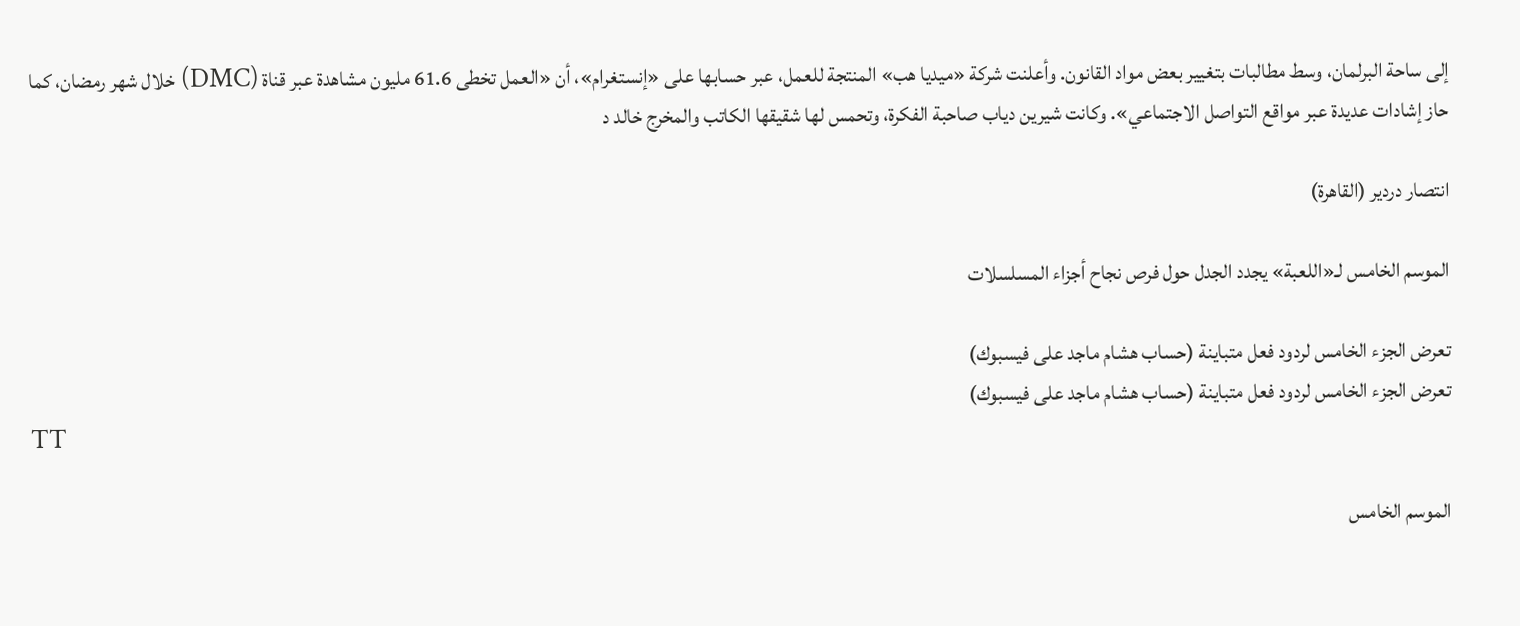إلى ساحة البرلمان، وسط مطالبات بتغيير بعض مواد القانون. وأعلنت شركة «ميديا هب» المنتجة للعمل، عبر حسابها على «إنستغرام»، أن «العمل تخطى 61.6 مليون مشاهدة عبر قناة (DMC) خلال شهر رمضان، كما حاز إشادات عديدة عبر مواقع التواصل الاجتماعي». وكانت شيرين دياب صاحبة الفكرة، وتحمس لها شقيقها الكاتب والمخرج خالد د

انتصار دردير (القاهرة)

الموسم الخامس لـ«اللعبة» يجدد الجدل حول فرص نجاح أجزاء المسلسلات

تعرض الجزء الخامس لردود فعل متباينة (حساب هشام ماجد على فيسبوك)
تعرض الجزء الخامس لردود فعل متباينة (حساب هشام ماجد على فيسبوك)
TT

الموسم الخامس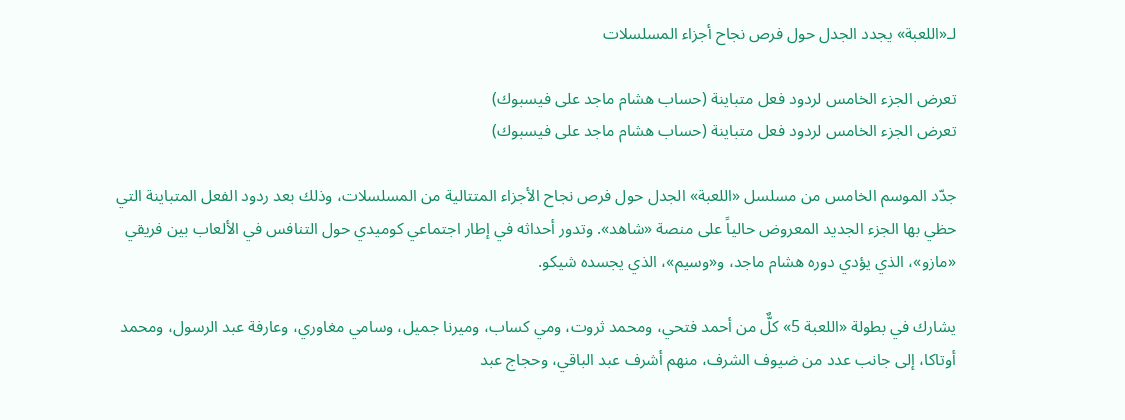لـ«اللعبة» يجدد الجدل حول فرص نجاح أجزاء المسلسلات

تعرض الجزء الخامس لردود فعل متباينة (حساب هشام ماجد على فيسبوك)
تعرض الجزء الخامس لردود فعل متباينة (حساب هشام ماجد على فيسبوك)

جدّد الموسم الخامس من مسلسل «اللعبة» الجدل حول فرص نجاح الأجزاء المتتالية من المسلسلات، وذلك بعد ردود الفعل المتباينة التي حظي بها الجزء الجديد المعروض حالياً على منصة «شاهد». وتدور أحداثه في إطار اجتماعي كوميدي حول التنافس في الألعاب بين فريقي «مازو»، الذي يؤدي دوره هشام ماجد، و«وسيم»، الذي يجسده شيكو.

يشارك في بطولة «اللعبة 5» كلٌّ من أحمد فتحي، ومحمد ثروت، ومي كساب، وميرنا جميل، وسامي مغاوري، وعارفة عبد الرسول، ومحمد أوتاكا، إلى جانب عدد من ضيوف الشرف، منهم أشرف عبد الباقي، وحجاج عبد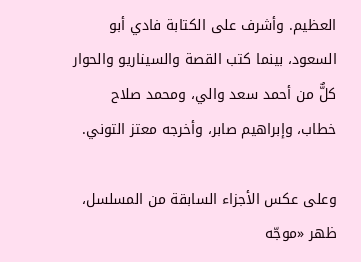العظيم. وأشرف على الكتابة فادي أبو السعود، بينما كتب القصة والسيناريو والحوار كلٌّ من أحمد سعد والي، ومحمد صلاح خطاب، وإبراهيم صابر، وأخرجه معتز التوني.

وعلى عكس الأجزاء السابقة من المسلسل، ظهر «موجّه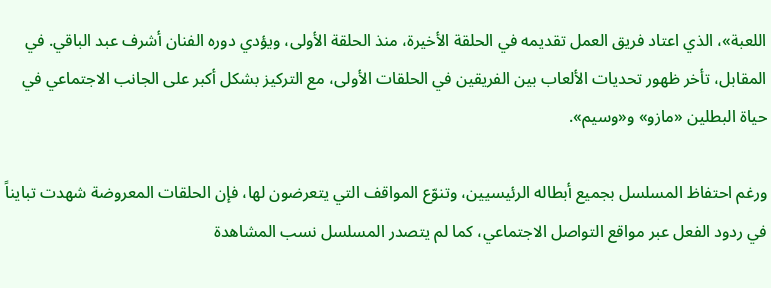اللعبة»، الذي اعتاد فريق العمل تقديمه في الحلقة الأخيرة، منذ الحلقة الأولى، ويؤدي دوره الفنان أشرف عبد الباقي. في المقابل، تأخر ظهور تحديات الألعاب بين الفريقين في الحلقات الأولى، مع التركيز بشكل أكبر على الجانب الاجتماعي في حياة البطلين «مازو» و«وسيم».

ورغم احتفاظ المسلسل بجميع أبطاله الرئيسيين، وتنوّع المواقف التي يتعرضون لها، فإن الحلقات المعروضة شهدت تبايناً في ردود الفعل عبر مواقع التواصل الاجتماعي، كما لم يتصدر المسلسل نسب المشاهدة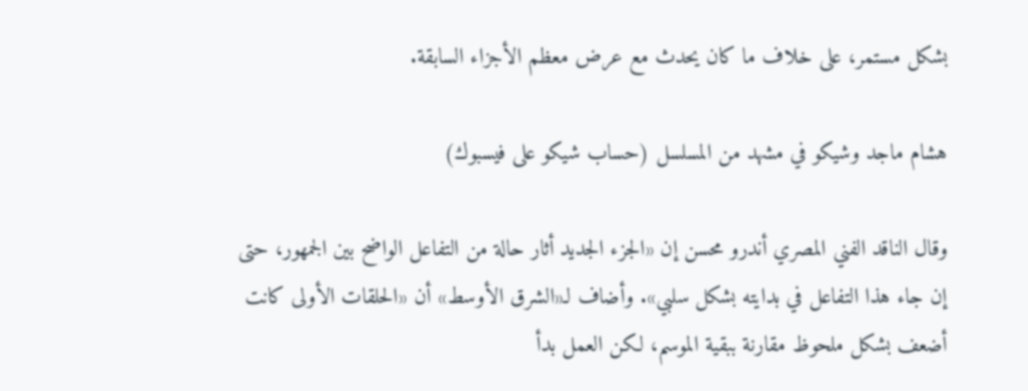بشكل مستمر، على خلاف ما كان يحدث مع عرض معظم الأجزاء السابقة.

هشام ماجد وشيكو في مشهد من المسلسل (حساب شيكو على فيسبوك)

وقال الناقد الفني المصري أندرو محسن إن «الجزء الجديد أثار حالة من التفاعل الواضح بين الجمهور، حتى إن جاء هذا التفاعل في بدايته بشكل سلبي». وأضاف لـ«الشرق الأوسط» أن «الحلقات الأولى كانت أضعف بشكل ملحوظ مقارنة ببقية الموسم، لكن العمل بدأ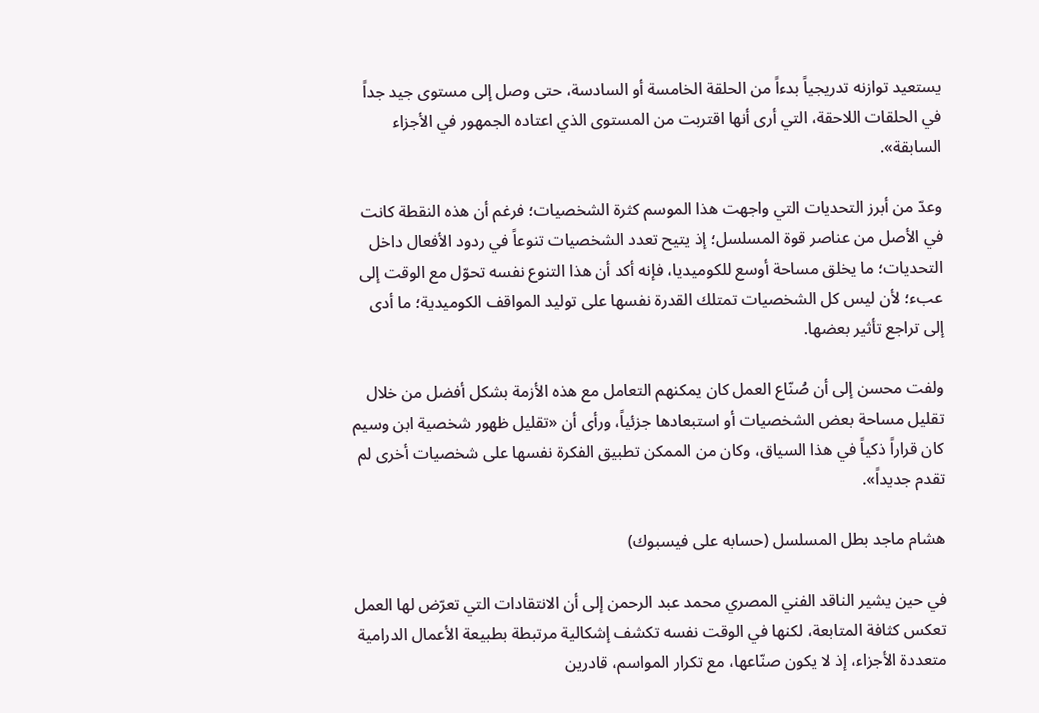يستعيد توازنه تدريجياً بدءاً من الحلقة الخامسة أو السادسة، حتى وصل إلى مستوى جيد جداً في الحلقات اللاحقة، التي أرى أنها اقتربت من المستوى الذي اعتاده الجمهور في الأجزاء السابقة».

وعدّ من أبرز التحديات التي واجهت هذا الموسم كثرة الشخصيات؛ فرغم أن هذه النقطة كانت في الأصل من عناصر قوة المسلسل؛ إذ يتيح تعدد الشخصيات تنوعاً في ردود الأفعال داخل التحديات؛ ما يخلق مساحة أوسع للكوميديا، فإنه أكد أن هذا التنوع نفسه تحوّل مع الوقت إلى عبء؛ لأن ليس كل الشخصيات تمتلك القدرة نفسها على توليد المواقف الكوميدية؛ ما أدى إلى تراجع تأثير بعضها.

ولفت محسن إلى أن صُنّاع العمل كان يمكنهم التعامل مع هذه الأزمة بشكل أفضل من خلال تقليل مساحة بعض الشخصيات أو استبعادها جزئياً، ورأى أن «تقليل ظهور شخصية ابن وسيم كان قراراً ذكياً في هذا السياق، وكان من الممكن تطبيق الفكرة نفسها على شخصيات أخرى لم تقدم جديداً».

هشام ماجد بطل المسلسل (حسابه على فيسبوك)

في حين يشير الناقد الفني المصري محمد عبد الرحمن إلى أن الانتقادات التي تعرّض لها العمل تعكس كثافة المتابعة، لكنها في الوقت نفسه تكشف إشكالية مرتبطة بطبيعة الأعمال الدرامية متعددة الأجزاء، إذ لا يكون صنّاعها، مع تكرار المواسم، قادرين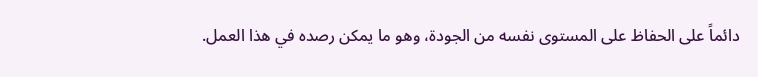دائماً على الحفاظ على المستوى نفسه من الجودة، وهو ما يمكن رصده في هذا العمل.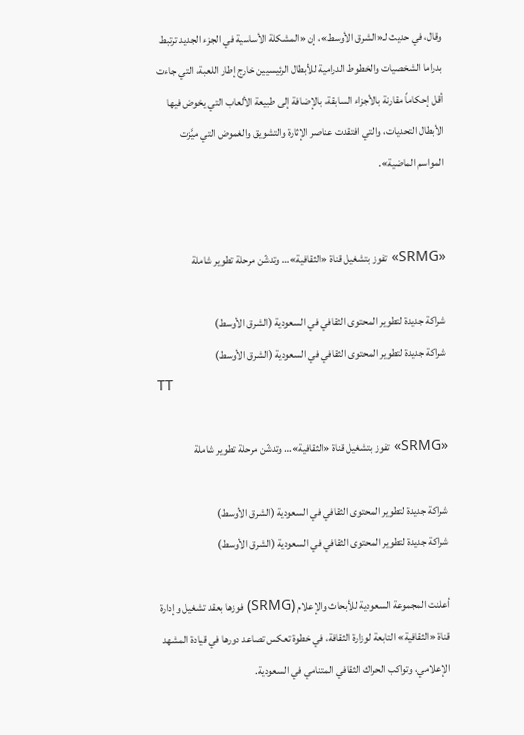وقال، في حديث لـ«الشرق الأوسط»، إن «المشكلة الأساسية في الجزء الجديد ترتبط بدراما الشخصيات والخطوط الدرامية للأبطال الرئيسيين خارج إطار اللعبة، التي جاءت أقل إحكاماً مقارنة بالأجزاء السابقة، بالإضافة إلى طبيعة الألعاب التي يخوض فيها الأبطال التحديات، والتي افتقدت عناصر الإثارة والتشويق والغموض التي ميَّزت المواسم الماضية».


«SRMG» تفوز بتشغيل قناة «الثقافية»… وتدشّن مرحلة تطوير شاملة

شراكة جديدة لتطوير المحتوى الثقافي في السعودية (الشرق الأوسط)
شراكة جديدة لتطوير المحتوى الثقافي في السعودية (الشرق الأوسط)
TT

«SRMG» تفوز بتشغيل قناة «الثقافية»… وتدشّن مرحلة تطوير شاملة

شراكة جديدة لتطوير المحتوى الثقافي في السعودية (الشرق الأوسط)
شراكة جديدة لتطوير المحتوى الثقافي في السعودية (الشرق الأوسط)

أعلنت المجموعة السعودية للأبحاث والإعلام (SRMG) فوزها بعقد تشغيل وإدارة قناة «الثقافية» التابعة لوزارة الثقافة، في خطوة تعكس تصاعد دورها في قيادة المشهد الإعلامي، وتواكب الحراك الثقافي المتنامي في السعودية.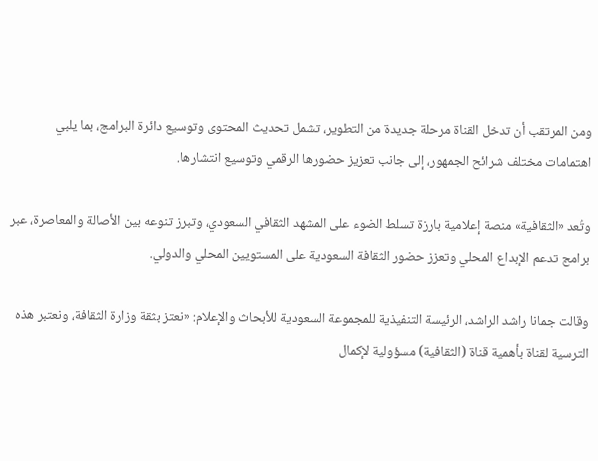ومن المرتقب أن تدخل القناة مرحلة جديدة من التطوير، تشمل تحديث المحتوى وتوسيع دائرة البرامج، بما يلبي اهتمامات مختلف شرائح الجمهور، إلى جانب تعزيز حضورها الرقمي وتوسيع انتشارها.

وتُعد «الثقافية» منصة إعلامية بارزة تسلط الضوء على المشهد الثقافي السعودي، وتبرز تنوعه بين الأصالة والمعاصرة، عبر برامج تدعم الإبداع المحلي وتعزز حضور الثقافة السعودية على المستويين المحلي والدولي.

وقالت جمانا راشد الراشد، الرئيسة التنفيذية للمجموعة السعودية للأبحاث والإعلام: «نعتز بثقة وزارة الثقافة، ونعتبر هذه الترسية لقناة بأهمية قناة (الثقافية) مسؤولية لإكمال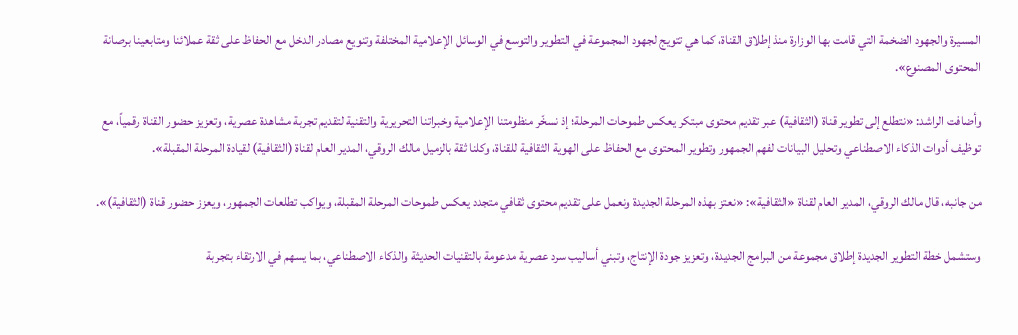المسيرة والجهود الضخمة التي قامت بها الوزارة منذ إطلاق القناة، كما هي تتويج لجهود المجموعة في التطوير والتوسع في الوسائل الإعلامية المختلفة وتنويع مصادر الدخل مع الحفاظ على ثقة عملائنا ومتابعينا برصانة المحتوى المصنوع».

وأضافت الراشد: «نتطلع إلى تطوير قناة (الثقافية) عبر تقديم محتوى مبتكر يعكس طموحات المرحلة؛ إذ نسخّر منظومتنا الإعلامية وخبراتنا التحريرية والتقنية لتقديم تجربة مشاهدة عصرية، وتعزيز حضور القناة رقمياً، مع توظيف أدوات الذكاء الاصطناعي وتحليل البيانات لفهم الجمهور وتطوير المحتوى مع الحفاظ على الهوية الثقافية للقناة، وكلنا ثقة بالزميل مالك الروقي، المدير العام لقناة (الثقافية) لقيادة المرحلة المقبلة».

من جانبه، قال مالك الروقي، المدير العام لقناة «الثقافية»: «نعتز بهذه المرحلة الجديدة ونعمل على تقديم محتوى ثقافي متجدد يعكس طموحات المرحلة المقبلة، ويواكب تطلعات الجمهور، ويعزز حضور قناة (الثقافية)».

وستشمل خطة التطوير الجديدة إطلاق مجموعة من البرامج الجديدة، وتعزيز جودة الإنتاج، وتبني أساليب سرد عصرية مدعومة بالتقنيات الحديثة والذكاء الاصطناعي، بما يسهم في الارتقاء بتجربة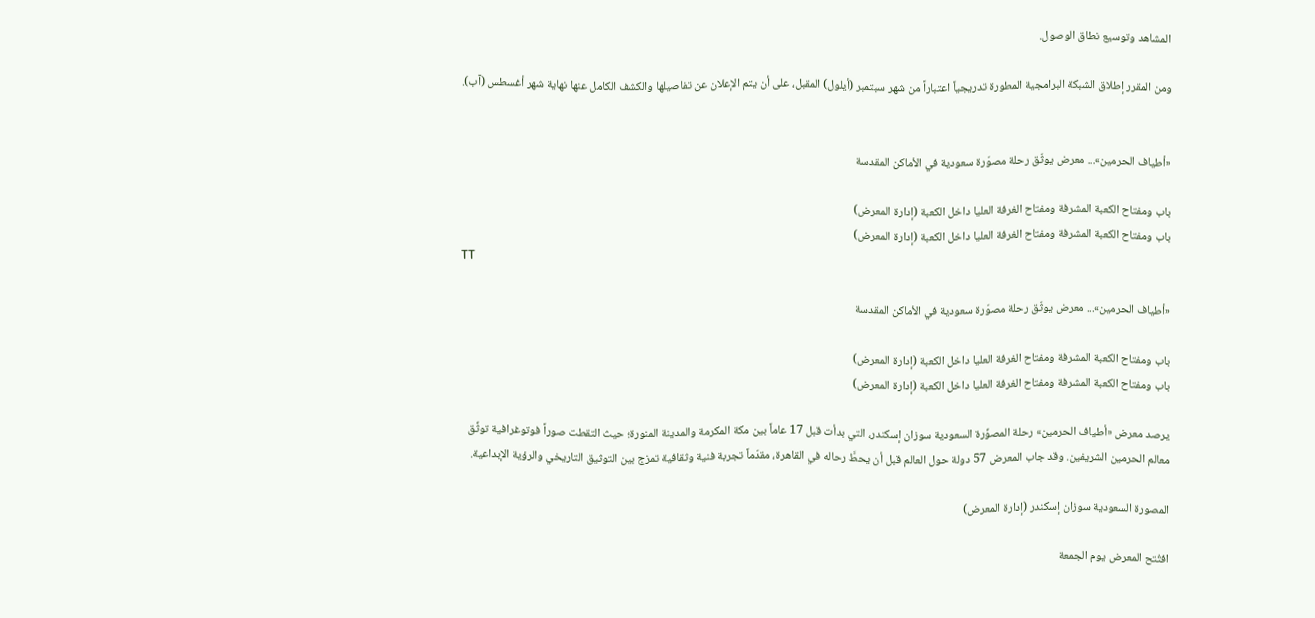المشاهد وتوسيع نطاق الوصول.

ومن المقرر إطلاق الشبكة البرامجية المطورة تدريجياً اعتباراً من شهر سبتمبر (أيلول) المقبل، على أن يتم الإعلان عن تفاصيلها والكشف الكامل عنها نهاية شهر أغسطس (آب).


«أطياف الحرمين»... معرض يوثّق رحلة مصوّرة سعودية في الأماكن المقدسة

باب ومفتاح الكعبة المشرفة ومفتاح الغرفة العليا داخل الكعبة (إدارة المعرض)
باب ومفتاح الكعبة المشرفة ومفتاح الغرفة العليا داخل الكعبة (إدارة المعرض)
TT

«أطياف الحرمين»... معرض يوثّق رحلة مصوّرة سعودية في الأماكن المقدسة

باب ومفتاح الكعبة المشرفة ومفتاح الغرفة العليا داخل الكعبة (إدارة المعرض)
باب ومفتاح الكعبة المشرفة ومفتاح الغرفة العليا داخل الكعبة (إدارة المعرض)

يرصد معرض «أطياف الحرمين» رحلة المصوِّرة السعودية سوزان إسكندر، التي بدأت قبل 17 عاماً بين مكة المكرمة والمدينة المنورة؛ حيث التقطت صوراً فوتوغرافية توثِّق معالم الحرمين الشريفين. وقد جاب المعرض 57 دولة حول العالم قبل أن يحطَّ رحاله في القاهرة، مقدّماً تجربة فنية وثقافية تمزج بين التوثيق التاريخي والرؤية الإبداعية.

المصورة السعودية سوزان إسكندر (إدارة المعرض)

افتُتح المعرض يوم الجمعة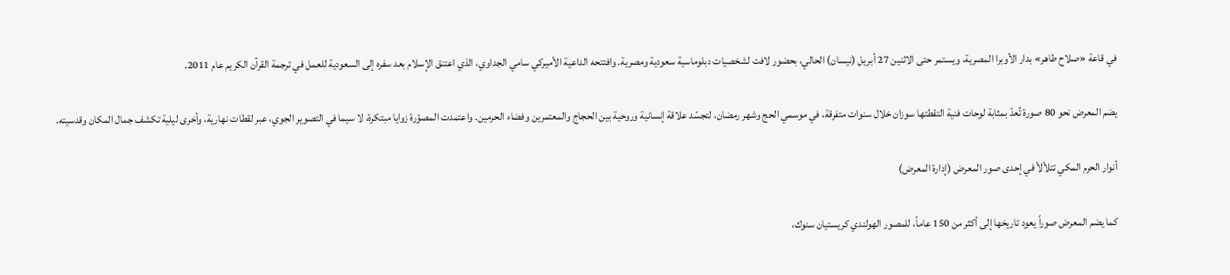في قاعة «صلاح طاهر» بدار الأوبرا المصرية، ويستمر حتى الاثنين 27 أبريل (نيسان) الحالي، بحضور لافت لشخصيات دبلوماسية سعودية ومصرية. وافتتحه الداعية الأميركي سامي الجداوي، الذي اعتنق الإسلام بعد سفره إلى السعودية للعمل في ترجمة القرآن الكريم عام 2011.

يضم المعرض نحو 80 صورة تُعدّ بمثابة لوحات فنية التقطتها سوزان خلال سنوات متفرقة، في موسمي الحج وشهر رمضان، لتجسّد علاقة إنسانية وروحية بين الحجاج والمعتمرين وفضاء الحرمين. واعتمدت المصوّرة زوايا مبتكرة، لا سيما في التصوير الجوي، عبر لقطات نهارية، وأخرى ليلية تكشف جمال المكان وقدسيته.

أنوار الحرم المكي تتلألأ في إحدى صور المعرض (إدارة المعرض)

كما يضم المعرض صوراً يعود تاريخها إلى أكثر من 150 عاماً، للمصور الهولندي كريستيان سنوك،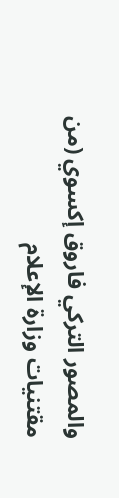والمصور التركي فاروق إكسوي (من مقتنيات وزارة الإعلام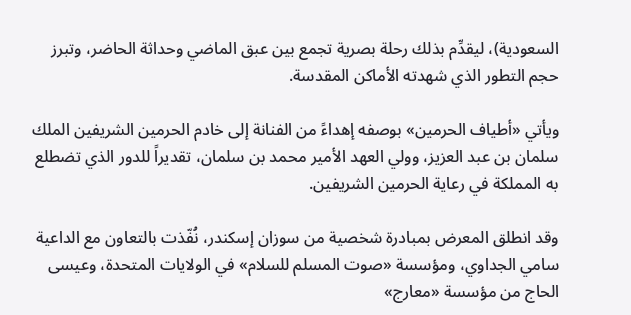السعودية)، ليقدِّم بذلك رحلة بصرية تجمع بين عبق الماضي وحداثة الحاضر، وتبرز حجم التطور الذي شهدته الأماكن المقدسة.

ويأتي «أطياف الحرمين» بوصفه إهداءً من الفنانة إلى خادم الحرمين الشريفين الملك سلمان بن عبد العزيز، وولي العهد الأمير محمد بن سلمان، تقديراً للدور الذي تضطلع به المملكة في رعاية الحرمين الشريفين.

وقد انطلق المعرض بمبادرة شخصية من سوزان إسكندر، نُفّذت بالتعاون مع الداعية سامي الجداوي، ومؤسسة «صوت المسلم للسلام» في الولايات المتحدة، وعيسى الحاج من مؤسسة «معارج»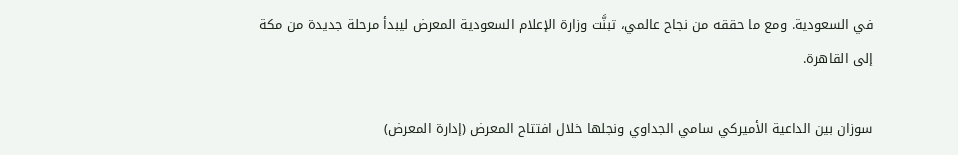في السعودية. ومع ما حققه من نجاح عالمي، تبنَّت وزارة الإعلام السعودية المعرض ليبدأ مرحلة جديدة من مكة إلى القاهرة.

سوزان بين الداعية الأميركي سامي الجداوي ونجلها خلال افتتاح المعرض (إدارة المعرض)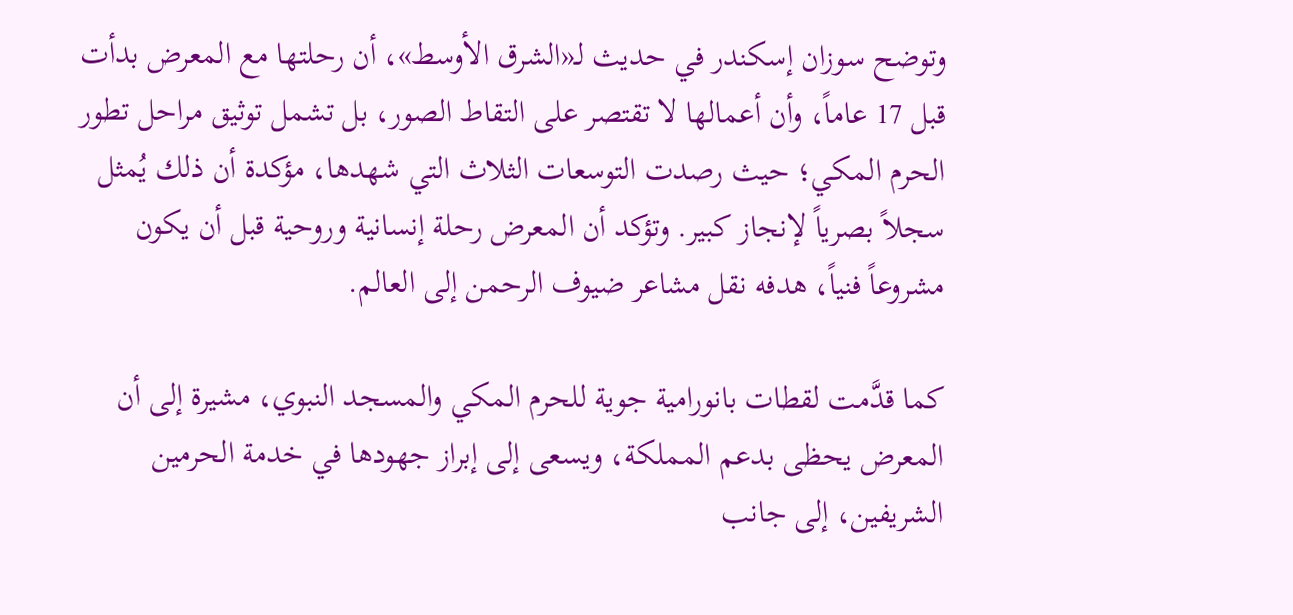وتوضح سوزان إسكندر في حديث لـ«الشرق الأوسط»، أن رحلتها مع المعرض بدأت قبل 17 عاماً، وأن أعمالها لا تقتصر على التقاط الصور، بل تشمل توثيق مراحل تطور الحرم المكي؛ حيث رصدت التوسعات الثلاث التي شهدها، مؤكدة أن ذلك يُمثل سجلاً بصرياً لإنجاز كبير. وتؤكد أن المعرض رحلة إنسانية وروحية قبل أن يكون مشروعاً فنياً، هدفه نقل مشاعر ضيوف الرحمن إلى العالم.

كما قدَّمت لقطات بانورامية جوية للحرم المكي والمسجد النبوي، مشيرة إلى أن المعرض يحظى بدعم المملكة، ويسعى إلى إبراز جهودها في خدمة الحرمين الشريفين، إلى جانب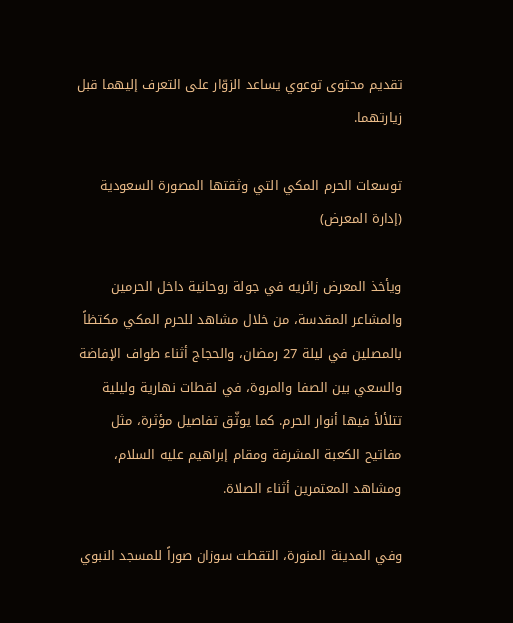تقديم محتوى توعوي يساعد الزوّار على التعرف إليهما قبل زيارتهما.

توسعات الحرم المكي التي وثقتها المصورة السعودية (إدارة المعرض)

ويأخذ المعرض زائريه في جولة روحانية داخل الحرمين والمشاعر المقدسة، من خلال مشاهد للحرم المكي مكتظاً بالمصلين في ليلة 27 رمضان، والحجاج أثناء طواف الإفاضة والسعي بين الصفا والمروة، في لقطات نهارية وليلية تتلألأ فيها أنوار الحرم. كما يوثّق تفاصيل مؤثرة، مثل مفاتيح الكعبة المشرفة ومقام إبراهيم عليه السلام، ومشاهد المعتمرين أثناء الصلاة.

وفي المدينة المنورة، التقطت سوزان صوراً للمسجد النبوي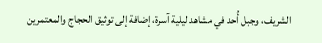الشريف، وجبل أُحد في مشاهد ليلية آسرة، إضافة إلى توثيق الحجاج والمعتمرين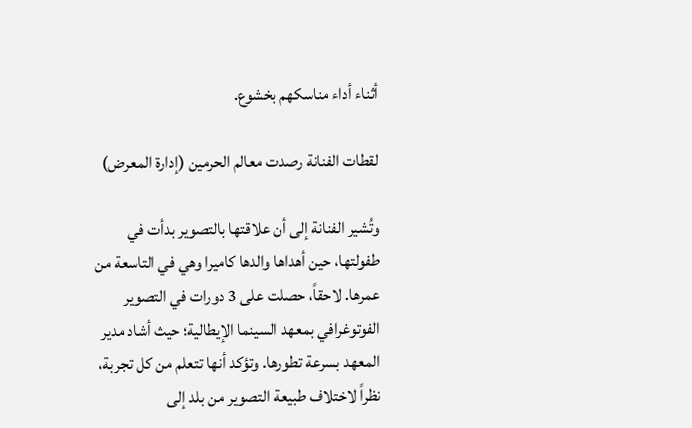أثناء أداء مناسكهم بخشوع.

لقطات الفنانة رصدت معالم الحرمين (إدارة المعرض)

وتُشير الفنانة إلى أن علاقتها بالتصوير بدأت في طفولتها، حين أهداها والدها كاميرا وهي في التاسعة من عمرها. لاحقاً، حصلت على 3 دورات في التصوير الفوتوغرافي بمعهد السينما الإيطالية؛ حيث أشاد مدير المعهد بسرعة تطورها. وتؤكد أنها تتعلم من كل تجربة، نظراً لاختلاف طبيعة التصوير من بلد إلى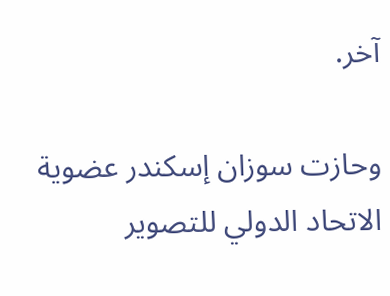آخر.

وحازت سوزان إسكندر عضوية الاتحاد الدولي للتصوير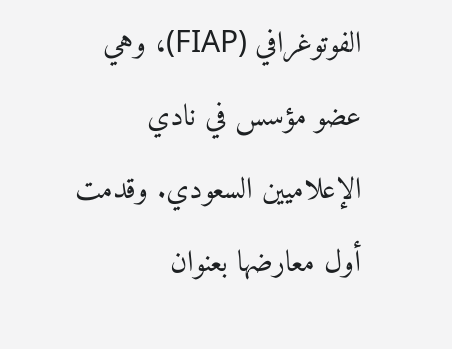الفوتوغرافي (FIAP)، وهي عضو مؤسس في نادي الإعلاميين السعودي. وقدمت أول معارضها بعنوان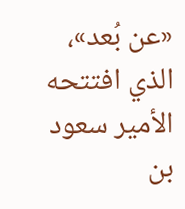«عن بُعد»، الذي افتتحه الأمير سعود بن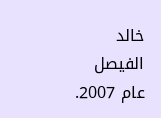خالد الفيصل عام 2007.